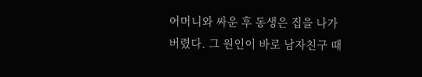어머니와 싸운 후 동생은 집을 나가 버렸다. 그 원인이 바로 남자친구 때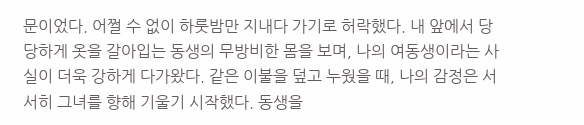문이었다. 어쩔 수 없이 하룻밤만 지내다 가기로 허락했다. 내 앞에서 당당하게 옷을 갈아입는 동생의 무방비한 몸을 보며, 나의 여동생이라는 사실이 더욱 강하게 다가왔다. 같은 이불을 덮고 누웠을 때, 나의 감정은 서서히 그녀를 향해 기울기 시작했다. 동생을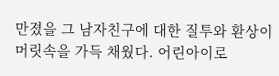만졌을 그 남자친구에 대한 질투와 환상이 머릿속을 가득 채웠다. 어린아이로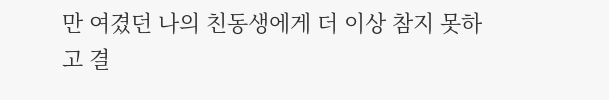만 여겼던 나의 친동생에게 더 이상 참지 못하고 결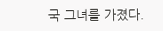국 그녀를 가졌다.